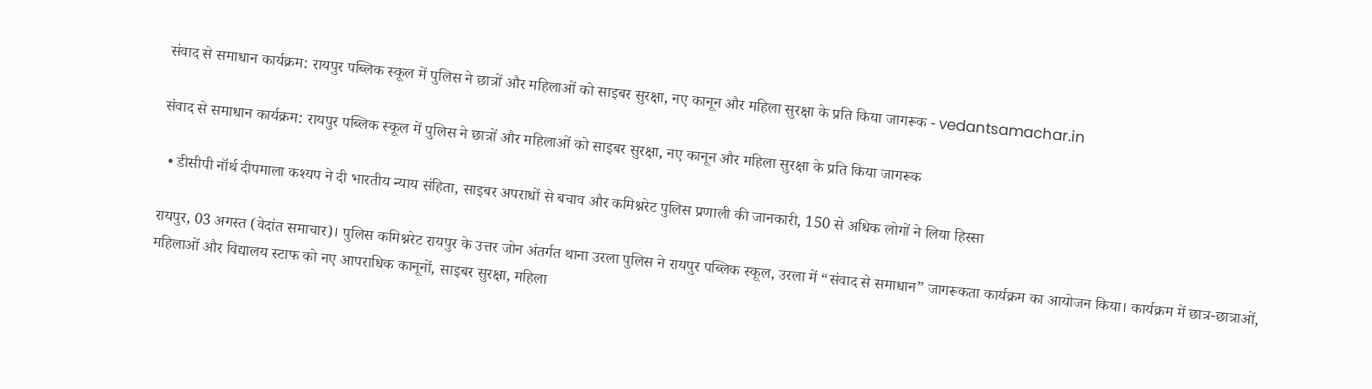संवाद से समाधान कार्यक्रम: रायपुर पब्लिक स्कूल में पुलिस ने छात्रों और महिलाओं को साइबर सुरक्षा, नए कानून और महिला सुरक्षा के प्रति किया जागरूक - vedantsamachar.in

संवाद से समाधान कार्यक्रम: रायपुर पब्लिक स्कूल में पुलिस ने छात्रों और महिलाओं को साइबर सुरक्षा, नए कानून और महिला सुरक्षा के प्रति किया जागरूक

  • डीसीपी नॉर्थ दीपमाला कश्यप ने दी भारतीय न्याय संहिता, साइबर अपराधों से बचाव और कमिश्नरेट पुलिस प्रणाली की जानकारी, 150 से अधिक लोगों ने लिया हिस्सा

रायपुर, 03 अगस्त (वेदांत समाचार)। पुलिस कमिश्नरेट रायपुर के उत्तर जोन अंतर्गत थाना उरला पुलिस ने रायपुर पब्लिक स्कूल, उरला में “संवाद से समाधान” जागरूकता कार्यक्रम का आयोजन किया। कार्यक्रम में छात्र-छात्राओं, महिलाओं और विद्यालय स्टाफ को नए आपराधिक कानूनों, साइबर सुरक्षा, महिला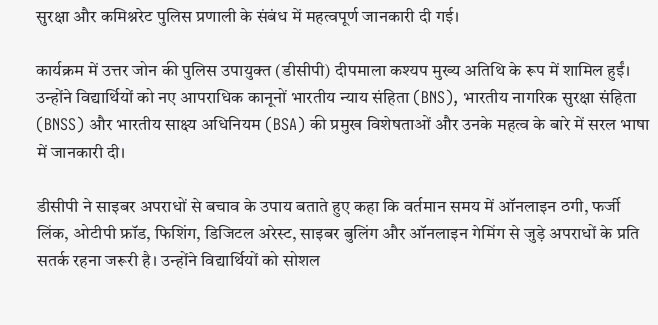सुरक्षा और कमिश्नरेट पुलिस प्रणाली के संबंध में महत्वपूर्ण जानकारी दी गई।

कार्यक्रम में उत्तर जोन की पुलिस उपायुक्त (डीसीपी) दीपमाला कश्यप मुख्य अतिथि के रूप में शामिल हुईं। उन्होंने विद्यार्थियों को नए आपराधिक कानूनों भारतीय न्याय संहिता (BNS), भारतीय नागरिक सुरक्षा संहिता (BNSS) और भारतीय साक्ष्य अधिनियम (BSA) की प्रमुख विशेषताओं और उनके महत्व के बारे में सरल भाषा में जानकारी दी।

डीसीपी ने साइबर अपराधों से बचाव के उपाय बताते हुए कहा कि वर्तमान समय में ऑनलाइन ठगी, फर्जी लिंक, ओटीपी फ्रॉड, फिशिंग, डिजिटल अरेस्ट, साइबर बुलिंग और ऑनलाइन गेमिंग से जुड़े अपराधों के प्रति सतर्क रहना जरूरी है। उन्होंने विद्यार्थियों को सोशल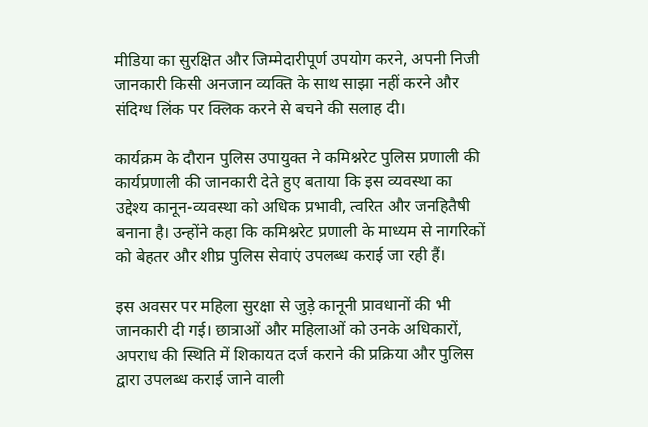मीडिया का सुरक्षित और जिम्मेदारीपूर्ण उपयोग करने, अपनी निजी जानकारी किसी अनजान व्यक्ति के साथ साझा नहीं करने और संदिग्ध लिंक पर क्लिक करने से बचने की सलाह दी।

कार्यक्रम के दौरान पुलिस उपायुक्त ने कमिश्नरेट पुलिस प्रणाली की कार्यप्रणाली की जानकारी देते हुए बताया कि इस व्यवस्था का उद्देश्य कानून-व्यवस्था को अधिक प्रभावी, त्वरित और जनहितैषी बनाना है। उन्होंने कहा कि कमिश्नरेट प्रणाली के माध्यम से नागरिकों को बेहतर और शीघ्र पुलिस सेवाएं उपलब्ध कराई जा रही हैं।

इस अवसर पर महिला सुरक्षा से जुड़े कानूनी प्रावधानों की भी जानकारी दी गई। छात्राओं और महिलाओं को उनके अधिकारों, अपराध की स्थिति में शिकायत दर्ज कराने की प्रक्रिया और पुलिस द्वारा उपलब्ध कराई जाने वाली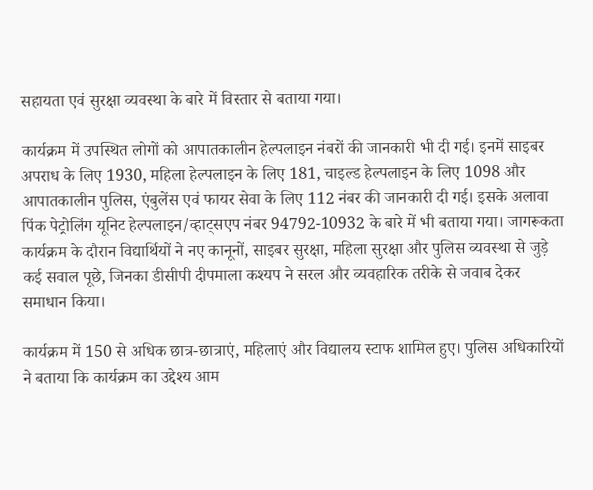सहायता एवं सुरक्षा व्यवस्था के बारे में विस्तार से बताया गया।

कार्यक्रम में उपस्थित लोगों को आपातकालीन हेल्पलाइन नंबरों की जानकारी भी दी गई। इनमें साइबर अपराध के लिए 1930, महिला हेल्पलाइन के लिए 181, चाइल्ड हेल्पलाइन के लिए 1098 और आपातकालीन पुलिस, एंबुलेंस एवं फायर सेवा के लिए 112 नंबर की जानकारी दी गई। इसके अलावा पिंक पेट्रोलिंग यूनिट हेल्पलाइन/व्हाट्सएप नंबर 94792-10932 के बारे में भी बताया गया। जागरूकता कार्यक्रम के दौरान विद्यार्थियों ने नए कानूनों, साइबर सुरक्षा, महिला सुरक्षा और पुलिस व्यवस्था से जुड़े कई सवाल पूछे, जिनका डीसीपी दीपमाला कश्यप ने सरल और व्यवहारिक तरीके से जवाब देकर समाधान किया।

कार्यक्रम में 150 से अधिक छात्र-छात्राएं, महिलाएं और विद्यालय स्टाफ शामिल हुए। पुलिस अधिकारियों ने बताया कि कार्यक्रम का उद्देश्य आम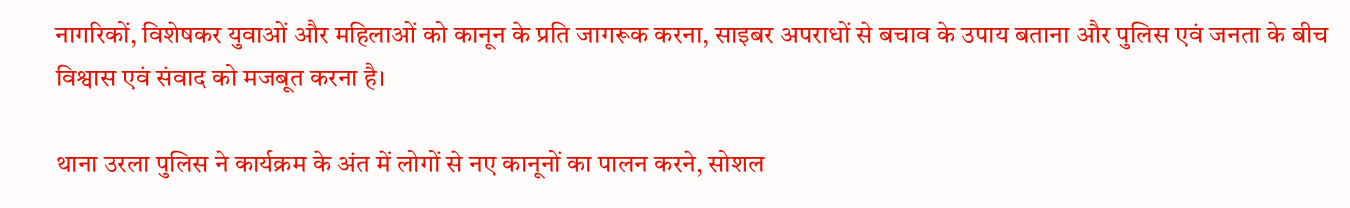नागरिकों, विशेषकर युवाओं और महिलाओं को कानून के प्रति जागरूक करना, साइबर अपराधों से बचाव के उपाय बताना और पुलिस एवं जनता के बीच विश्वास एवं संवाद को मजबूत करना है।

थाना उरला पुलिस ने कार्यक्रम के अंत में लोगों से नए कानूनों का पालन करने, सोशल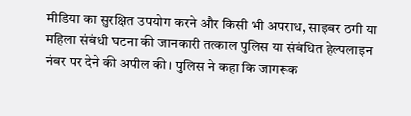मीडिया का सुरक्षित उपयोग करने और किसी भी अपराध, साइबर ठगी या महिला संबंधी घटना की जानकारी तत्काल पुलिस या संबंधित हेल्पलाइन नंबर पर देने की अपील की। पुलिस ने कहा कि जागरूक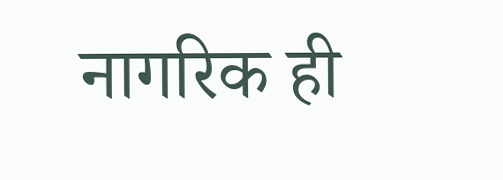नागरिक ही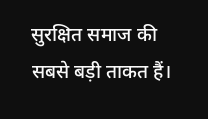सुरक्षित समाज की सबसे बड़ी ताकत हैं।